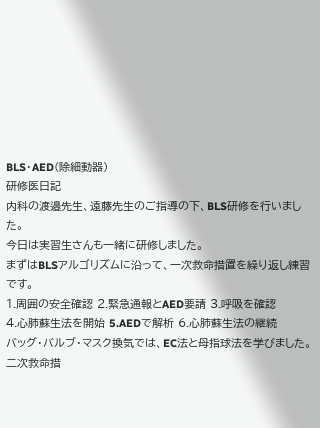BLS・AED(除細動器)
研修医日記
内科の渡邉先生、遠藤先生のご指導の下、BLS研修を行いました。
今日は実習生さんも一緒に研修しました。
まずはBLSアルゴリズムに沿って、一次救命措置を繰り返し練習です。
1.周囲の安全確認 2.緊急通報とAED要請 3.呼吸を確認
4.心肺蘇生法を開始 5.AEDで解析 6.心肺蘇生法の継続
バッグ・バルブ・マスク換気では、EC法と母指球法を学びました。
二次救命措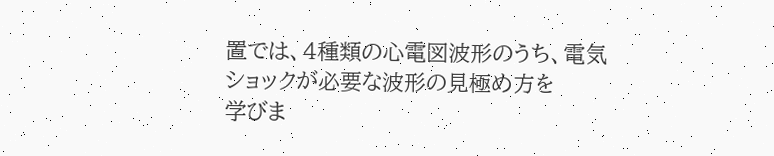置では、4種類の心電図波形のうち、電気ショックが必要な波形の見極め方を
学びま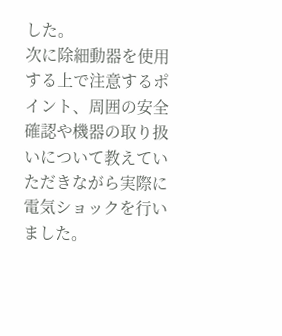した。
次に除細動器を使用する上で注意するポイント、周囲の安全確認や機器の取り扱いについて教えていただきながら実際に電気ショックを行いました。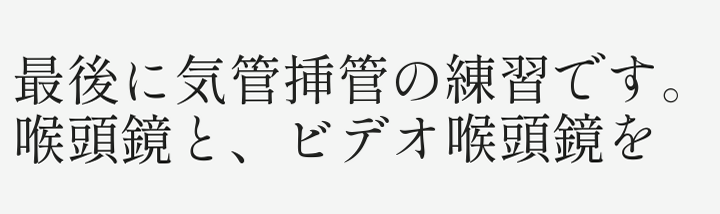最後に気管挿管の練習です。喉頭鏡と、ビデオ喉頭鏡を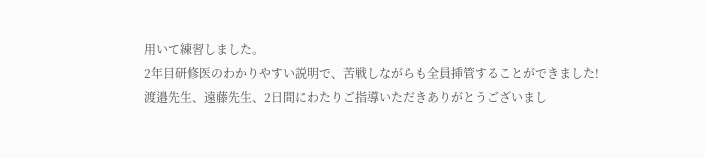用いて練習しました。
2年目研修医のわかりやすい説明で、苦戦しながらも全員挿管することができました!
渡邉先生、遠藤先生、2日間にわたりご指導いただきありがとうございまし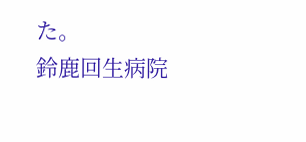た。
鈴鹿回生病院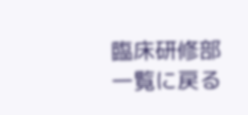臨床研修部
一覧に戻る